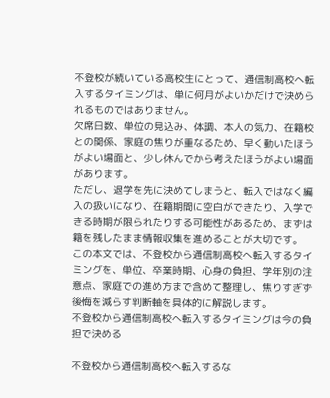不登校が続いている高校生にとって、通信制高校へ転入するタイミングは、単に何月がよいかだけで決められるものではありません。
欠席日数、単位の見込み、体調、本人の気力、在籍校との関係、家庭の焦りが重なるため、早く動いたほうがよい場面と、少し休んでから考えたほうがよい場面があります。
ただし、退学を先に決めてしまうと、転入ではなく編入の扱いになり、在籍期間に空白ができたり、入学できる時期が限られたりする可能性があるため、まずは籍を残したまま情報収集を進めることが大切です。
この本文では、不登校から通信制高校へ転入するタイミングを、単位、卒業時期、心身の負担、学年別の注意点、家庭での進め方まで含めて整理し、焦りすぎず後悔を減らす判断軸を具体的に解説します。
不登校から通信制高校へ転入するタイミングは今の負担で決める

不登校から通信制高校へ転入するな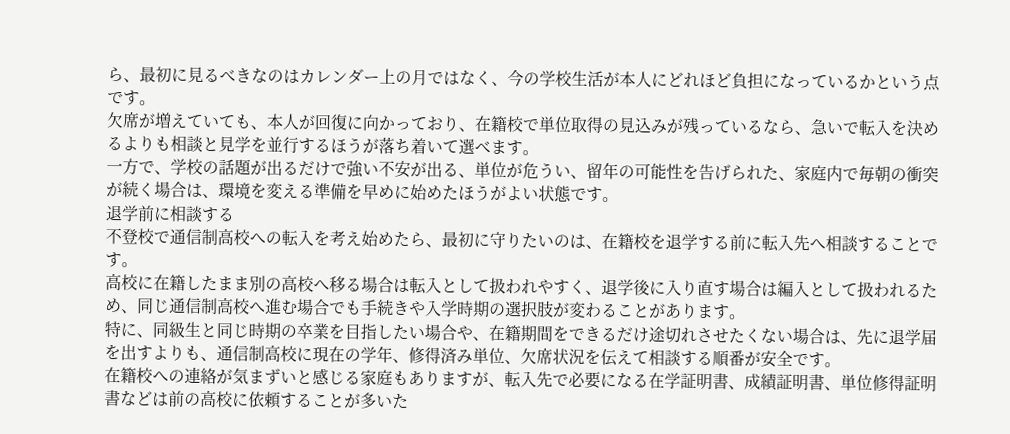ら、最初に見るべきなのはカレンダー上の月ではなく、今の学校生活が本人にどれほど負担になっているかという点です。
欠席が増えていても、本人が回復に向かっており、在籍校で単位取得の見込みが残っているなら、急いで転入を決めるよりも相談と見学を並行するほうが落ち着いて選べます。
一方で、学校の話題が出るだけで強い不安が出る、単位が危うい、留年の可能性を告げられた、家庭内で毎朝の衝突が続く場合は、環境を変える準備を早めに始めたほうがよい状態です。
退学前に相談する
不登校で通信制高校への転入を考え始めたら、最初に守りたいのは、在籍校を退学する前に転入先へ相談することです。
高校に在籍したまま別の高校へ移る場合は転入として扱われやすく、退学後に入り直す場合は編入として扱われるため、同じ通信制高校へ進む場合でも手続きや入学時期の選択肢が変わることがあります。
特に、同級生と同じ時期の卒業を目指したい場合や、在籍期間をできるだけ途切れさせたくない場合は、先に退学届を出すよりも、通信制高校に現在の学年、修得済み単位、欠席状況を伝えて相談する順番が安全です。
在籍校への連絡が気まずいと感じる家庭もありますが、転入先で必要になる在学証明書、成績証明書、単位修得証明書などは前の高校に依頼することが多いた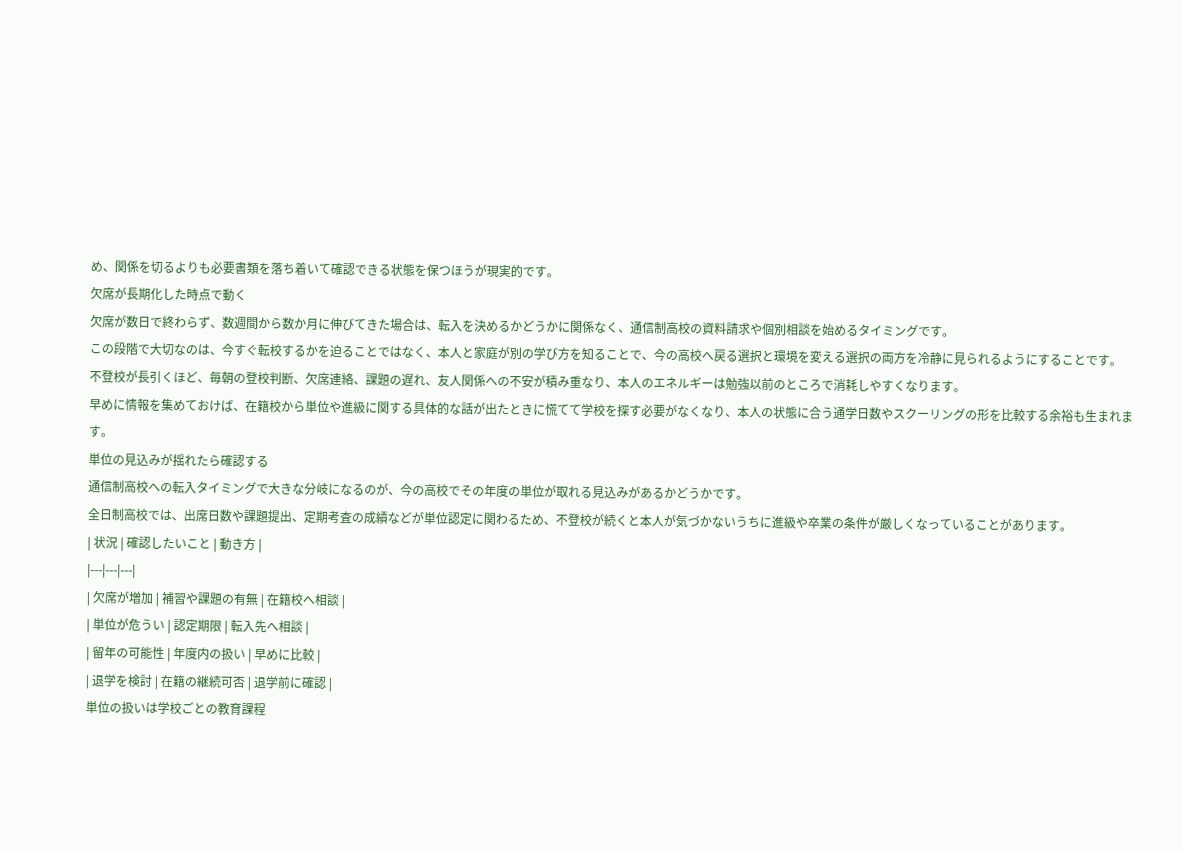め、関係を切るよりも必要書類を落ち着いて確認できる状態を保つほうが現実的です。
欠席が長期化した時点で動く
欠席が数日で終わらず、数週間から数か月に伸びてきた場合は、転入を決めるかどうかに関係なく、通信制高校の資料請求や個別相談を始めるタイミングです。
この段階で大切なのは、今すぐ転校するかを迫ることではなく、本人と家庭が別の学び方を知ることで、今の高校へ戻る選択と環境を変える選択の両方を冷静に見られるようにすることです。
不登校が長引くほど、毎朝の登校判断、欠席連絡、課題の遅れ、友人関係への不安が積み重なり、本人のエネルギーは勉強以前のところで消耗しやすくなります。
早めに情報を集めておけば、在籍校から単位や進級に関する具体的な話が出たときに慌てて学校を探す必要がなくなり、本人の状態に合う通学日数やスクーリングの形を比較する余裕も生まれます。
単位の見込みが揺れたら確認する
通信制高校への転入タイミングで大きな分岐になるのが、今の高校でその年度の単位が取れる見込みがあるかどうかです。
全日制高校では、出席日数や課題提出、定期考査の成績などが単位認定に関わるため、不登校が続くと本人が気づかないうちに進級や卒業の条件が厳しくなっていることがあります。
| 状況 | 確認したいこと | 動き方 |
|---|---|---|
| 欠席が増加 | 補習や課題の有無 | 在籍校へ相談 |
| 単位が危うい | 認定期限 | 転入先へ相談 |
| 留年の可能性 | 年度内の扱い | 早めに比較 |
| 退学を検討 | 在籍の継続可否 | 退学前に確認 |
単位の扱いは学校ごとの教育課程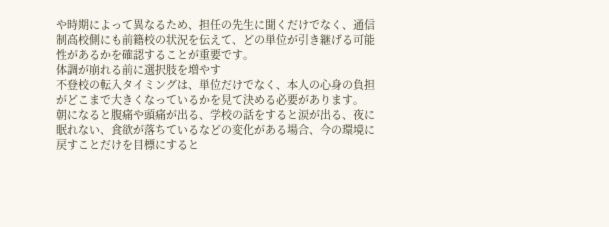や時期によって異なるため、担任の先生に聞くだけでなく、通信制高校側にも前籍校の状況を伝えて、どの単位が引き継げる可能性があるかを確認することが重要です。
体調が崩れる前に選択肢を増やす
不登校の転入タイミングは、単位だけでなく、本人の心身の負担がどこまで大きくなっているかを見て決める必要があります。
朝になると腹痛や頭痛が出る、学校の話をすると涙が出る、夜に眠れない、食欲が落ちているなどの変化がある場合、今の環境に戻すことだけを目標にすると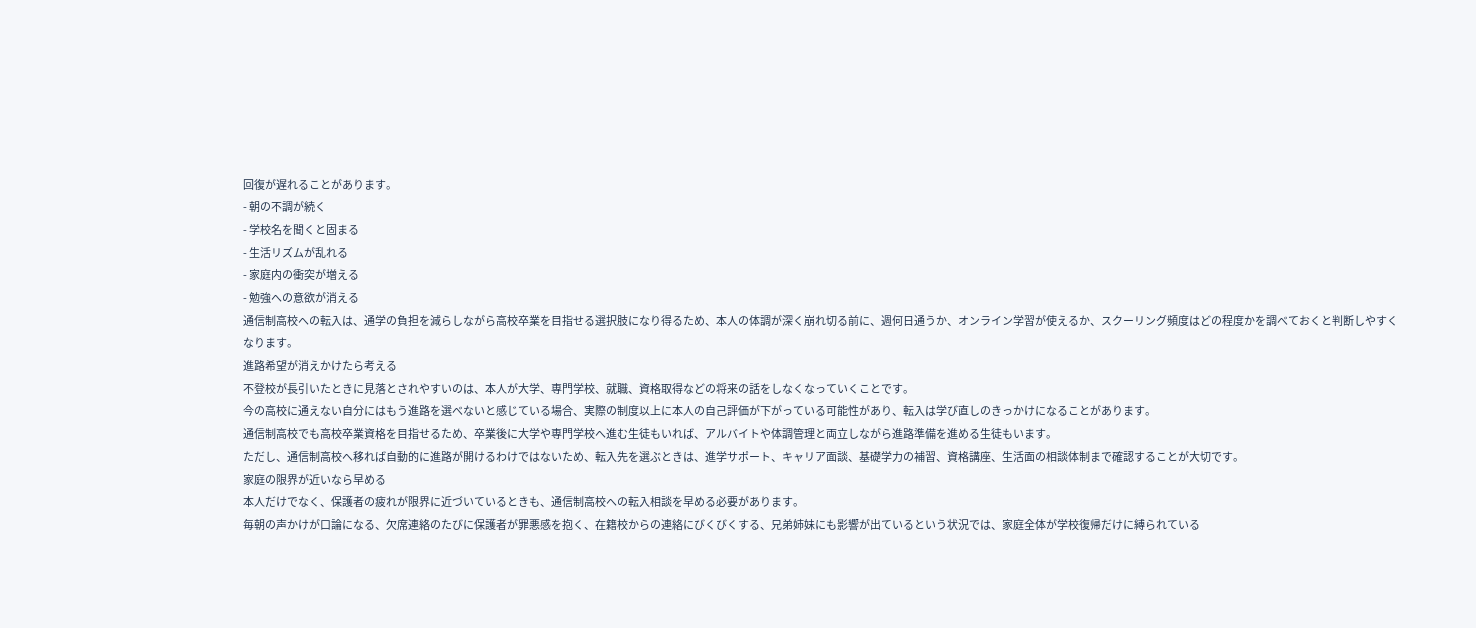回復が遅れることがあります。
- 朝の不調が続く
- 学校名を聞くと固まる
- 生活リズムが乱れる
- 家庭内の衝突が増える
- 勉強への意欲が消える
通信制高校への転入は、通学の負担を減らしながら高校卒業を目指せる選択肢になり得るため、本人の体調が深く崩れ切る前に、週何日通うか、オンライン学習が使えるか、スクーリング頻度はどの程度かを調べておくと判断しやすくなります。
進路希望が消えかけたら考える
不登校が長引いたときに見落とされやすいのは、本人が大学、専門学校、就職、資格取得などの将来の話をしなくなっていくことです。
今の高校に通えない自分にはもう進路を選べないと感じている場合、実際の制度以上に本人の自己評価が下がっている可能性があり、転入は学び直しのきっかけになることがあります。
通信制高校でも高校卒業資格を目指せるため、卒業後に大学や専門学校へ進む生徒もいれば、アルバイトや体調管理と両立しながら進路準備を進める生徒もいます。
ただし、通信制高校へ移れば自動的に進路が開けるわけではないため、転入先を選ぶときは、進学サポート、キャリア面談、基礎学力の補習、資格講座、生活面の相談体制まで確認することが大切です。
家庭の限界が近いなら早める
本人だけでなく、保護者の疲れが限界に近づいているときも、通信制高校への転入相談を早める必要があります。
毎朝の声かけが口論になる、欠席連絡のたびに保護者が罪悪感を抱く、在籍校からの連絡にびくびくする、兄弟姉妹にも影響が出ているという状況では、家庭全体が学校復帰だけに縛られている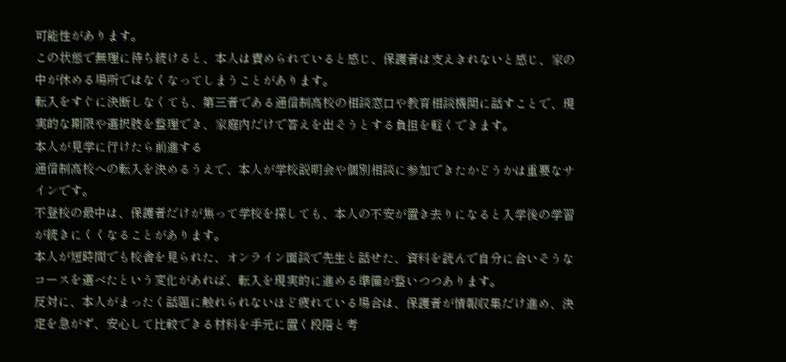可能性があります。
この状態で無理に待ち続けると、本人は責められていると感じ、保護者は支えきれないと感じ、家の中が休める場所ではなくなってしまうことがあります。
転入をすぐに決断しなくても、第三者である通信制高校の相談窓口や教育相談機関に話すことで、現実的な期限や選択肢を整理でき、家庭内だけで答えを出そうとする負担を軽くできます。
本人が見学に行けたら前進する
通信制高校への転入を決めるうえで、本人が学校説明会や個別相談に参加できたかどうかは重要なサインです。
不登校の最中は、保護者だけが焦って学校を探しても、本人の不安が置き去りになると入学後の学習が続きにくくなることがあります。
本人が短時間でも校舎を見られた、オンライン面談で先生と話せた、資料を読んで自分に合いそうなコースを選べたという変化があれば、転入を現実的に進める準備が整いつつあります。
反対に、本人がまったく話題に触れられないほど疲れている場合は、保護者が情報収集だけ進め、決定を急がず、安心して比較できる材料を手元に置く段階と考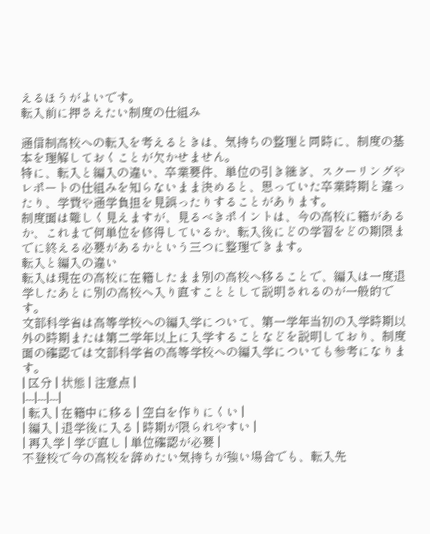えるほうがよいです。
転入前に押さえたい制度の仕組み

通信制高校への転入を考えるときは、気持ちの整理と同時に、制度の基本を理解しておくことが欠かせません。
特に、転入と編入の違い、卒業要件、単位の引き継ぎ、スクーリングやレポートの仕組みを知らないまま決めると、思っていた卒業時期と違ったり、学費や通学負担を見誤ったりすることがあります。
制度面は難しく見えますが、見るべきポイントは、今の高校に籍があるか、これまで何単位を修得しているか、転入後にどの学習をどの期限までに終える必要があるかという三つに整理できます。
転入と編入の違い
転入は現在の高校に在籍したまま別の高校へ移ることで、編入は一度退学したあとに別の高校へ入り直すこととして説明されるのが一般的です。
文部科学省は高等学校への編入学について、第一学年当初の入学時期以外の時期または第二学年以上に入学することなどを説明しており、制度面の確認では文部科学省の高等学校への編入学についても参考になります。
| 区分 | 状態 | 注意点 |
|---|---|---|
| 転入 | 在籍中に移る | 空白を作りにくい |
| 編入 | 退学後に入る | 時期が限られやすい |
| 再入学 | 学び直し | 単位確認が必要 |
不登校で今の高校を辞めたい気持ちが強い場合でも、転入先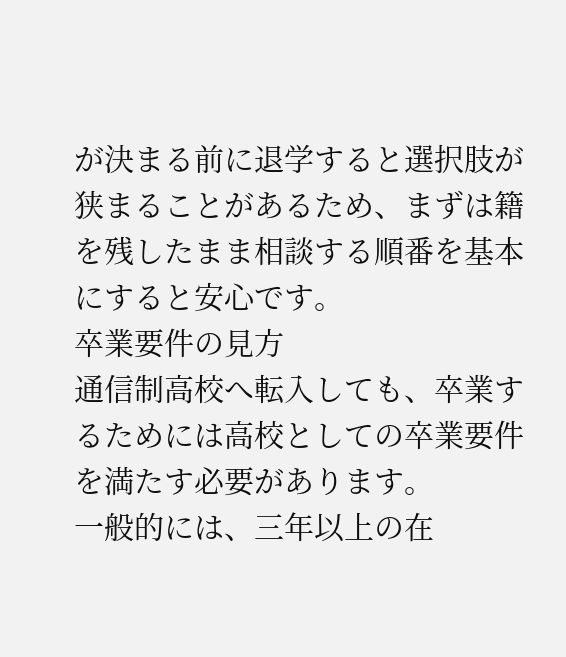が決まる前に退学すると選択肢が狭まることがあるため、まずは籍を残したまま相談する順番を基本にすると安心です。
卒業要件の見方
通信制高校へ転入しても、卒業するためには高校としての卒業要件を満たす必要があります。
一般的には、三年以上の在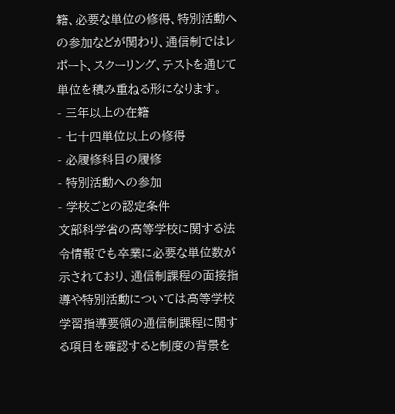籍、必要な単位の修得、特別活動への参加などが関わり、通信制ではレポート、スクーリング、テストを通じて単位を積み重ねる形になります。
- 三年以上の在籍
- 七十四単位以上の修得
- 必履修科目の履修
- 特別活動への参加
- 学校ごとの認定条件
文部科学省の高等学校に関する法令情報でも卒業に必要な単位数が示されており、通信制課程の面接指導や特別活動については高等学校学習指導要領の通信制課程に関する項目を確認すると制度の背景を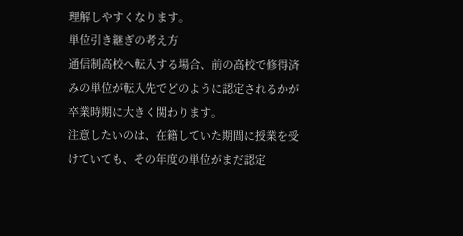理解しやすくなります。
単位引き継ぎの考え方
通信制高校へ転入する場合、前の高校で修得済みの単位が転入先でどのように認定されるかが卒業時期に大きく関わります。
注意したいのは、在籍していた期間に授業を受けていても、その年度の単位がまだ認定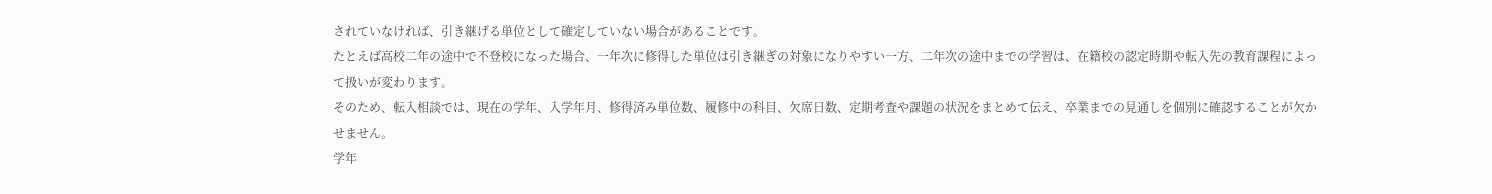されていなければ、引き継げる単位として確定していない場合があることです。
たとえば高校二年の途中で不登校になった場合、一年次に修得した単位は引き継ぎの対象になりやすい一方、二年次の途中までの学習は、在籍校の認定時期や転入先の教育課程によって扱いが変わります。
そのため、転入相談では、現在の学年、入学年月、修得済み単位数、履修中の科目、欠席日数、定期考査や課題の状況をまとめて伝え、卒業までの見通しを個別に確認することが欠かせません。
学年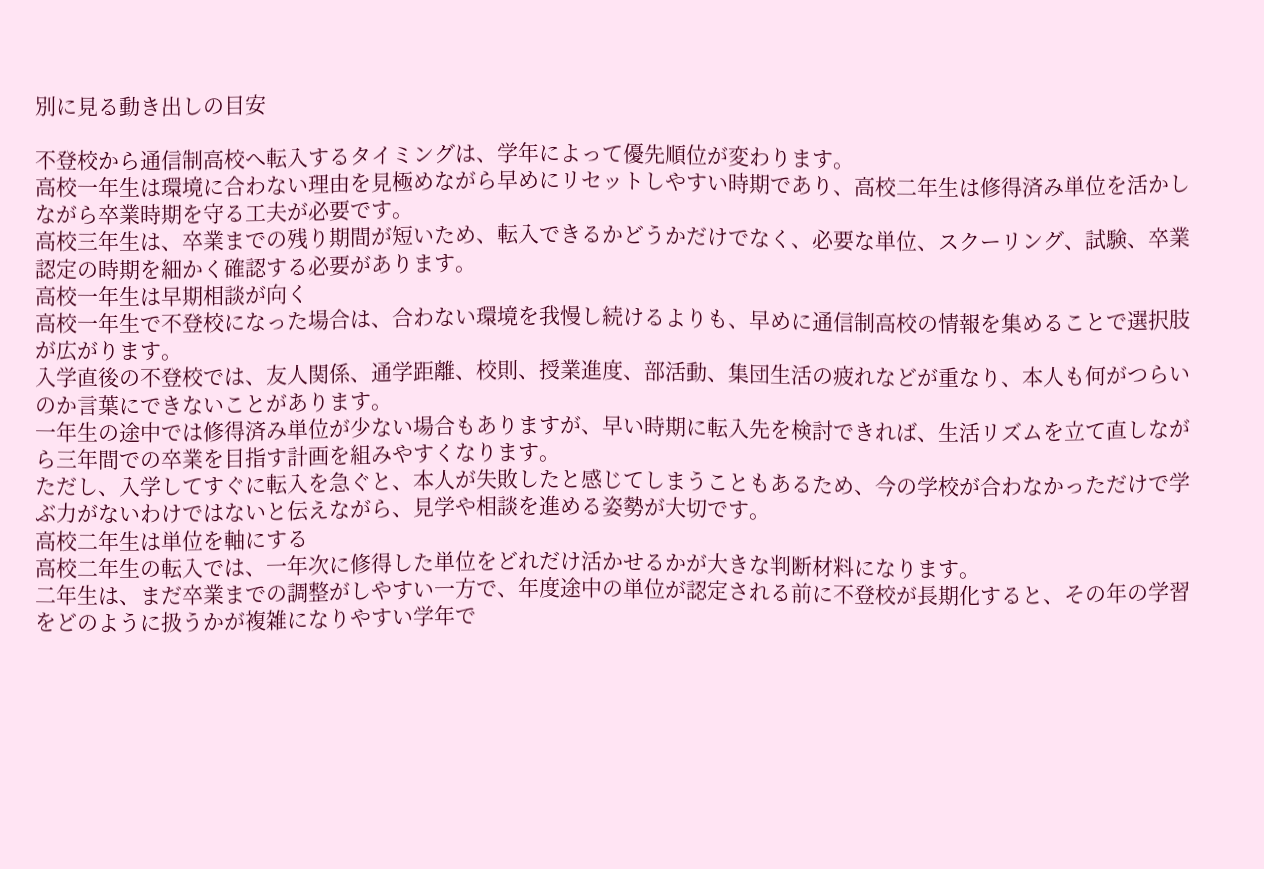別に見る動き出しの目安

不登校から通信制高校へ転入するタイミングは、学年によって優先順位が変わります。
高校一年生は環境に合わない理由を見極めながら早めにリセットしやすい時期であり、高校二年生は修得済み単位を活かしながら卒業時期を守る工夫が必要です。
高校三年生は、卒業までの残り期間が短いため、転入できるかどうかだけでなく、必要な単位、スクーリング、試験、卒業認定の時期を細かく確認する必要があります。
高校一年生は早期相談が向く
高校一年生で不登校になった場合は、合わない環境を我慢し続けるよりも、早めに通信制高校の情報を集めることで選択肢が広がります。
入学直後の不登校では、友人関係、通学距離、校則、授業進度、部活動、集団生活の疲れなどが重なり、本人も何がつらいのか言葉にできないことがあります。
一年生の途中では修得済み単位が少ない場合もありますが、早い時期に転入先を検討できれば、生活リズムを立て直しながら三年間での卒業を目指す計画を組みやすくなります。
ただし、入学してすぐに転入を急ぐと、本人が失敗したと感じてしまうこともあるため、今の学校が合わなかっただけで学ぶ力がないわけではないと伝えながら、見学や相談を進める姿勢が大切です。
高校二年生は単位を軸にする
高校二年生の転入では、一年次に修得した単位をどれだけ活かせるかが大きな判断材料になります。
二年生は、まだ卒業までの調整がしやすい一方で、年度途中の単位が認定される前に不登校が長期化すると、その年の学習をどのように扱うかが複雑になりやすい学年で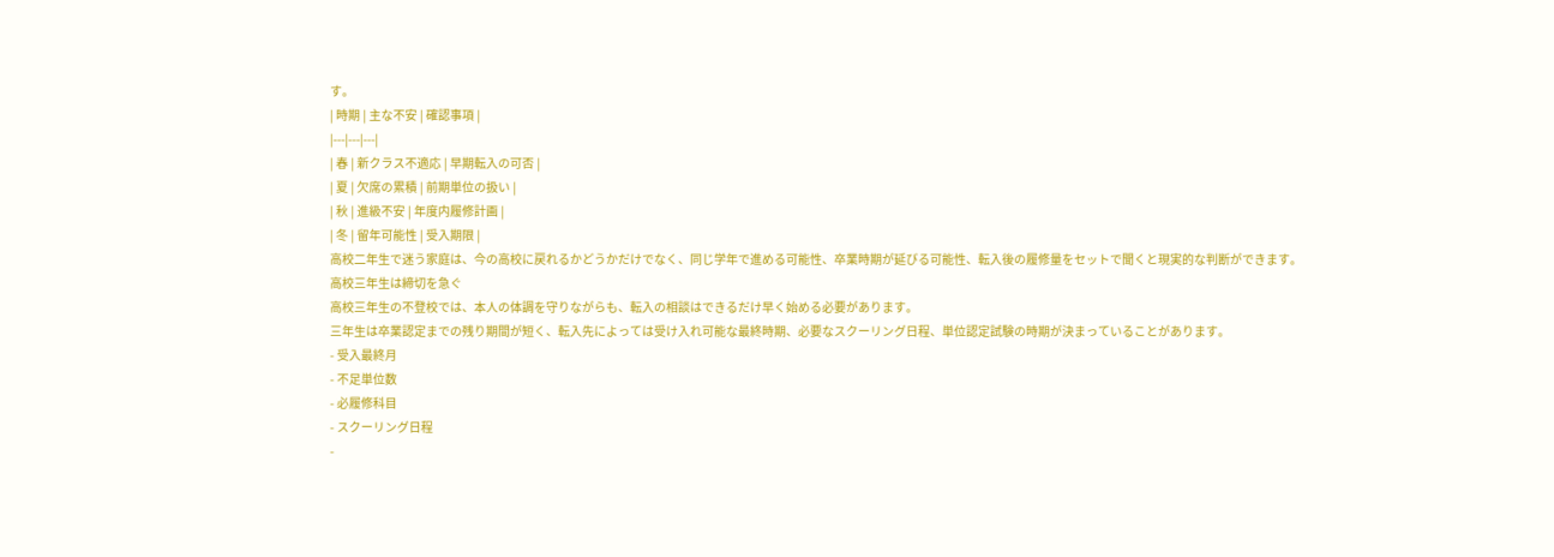す。
| 時期 | 主な不安 | 確認事項 |
|---|---|---|
| 春 | 新クラス不適応 | 早期転入の可否 |
| 夏 | 欠席の累積 | 前期単位の扱い |
| 秋 | 進級不安 | 年度内履修計画 |
| 冬 | 留年可能性 | 受入期限 |
高校二年生で迷う家庭は、今の高校に戻れるかどうかだけでなく、同じ学年で進める可能性、卒業時期が延びる可能性、転入後の履修量をセットで聞くと現実的な判断ができます。
高校三年生は締切を急ぐ
高校三年生の不登校では、本人の体調を守りながらも、転入の相談はできるだけ早く始める必要があります。
三年生は卒業認定までの残り期間が短く、転入先によっては受け入れ可能な最終時期、必要なスクーリング日程、単位認定試験の時期が決まっていることがあります。
- 受入最終月
- 不足単位数
- 必履修科目
- スクーリング日程
-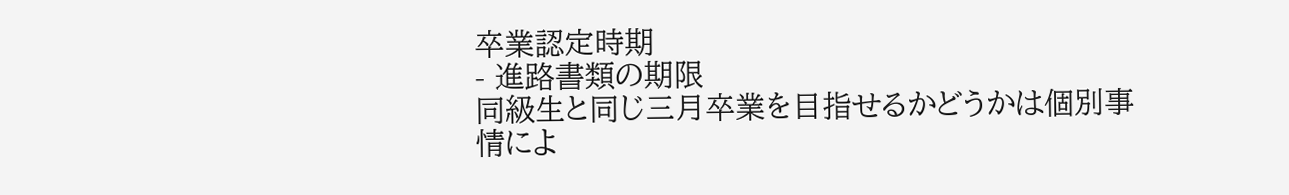卒業認定時期
- 進路書類の期限
同級生と同じ三月卒業を目指せるかどうかは個別事情によ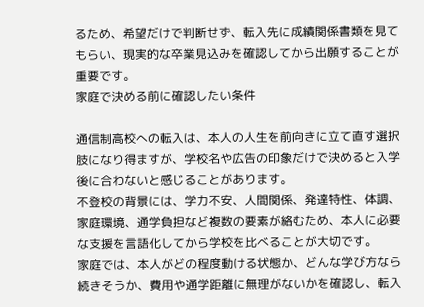るため、希望だけで判断せず、転入先に成績関係書類を見てもらい、現実的な卒業見込みを確認してから出願することが重要です。
家庭で決める前に確認したい条件

通信制高校への転入は、本人の人生を前向きに立て直す選択肢になり得ますが、学校名や広告の印象だけで決めると入学後に合わないと感じることがあります。
不登校の背景には、学力不安、人間関係、発達特性、体調、家庭環境、通学負担など複数の要素が絡むため、本人に必要な支援を言語化してから学校を比べることが大切です。
家庭では、本人がどの程度動ける状態か、どんな学び方なら続きそうか、費用や通学距離に無理がないかを確認し、転入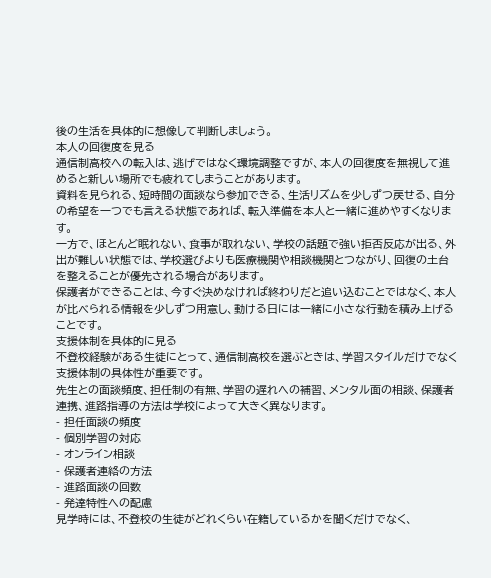後の生活を具体的に想像して判断しましょう。
本人の回復度を見る
通信制高校への転入は、逃げではなく環境調整ですが、本人の回復度を無視して進めると新しい場所でも疲れてしまうことがあります。
資料を見られる、短時間の面談なら参加できる、生活リズムを少しずつ戻せる、自分の希望を一つでも言える状態であれば、転入準備を本人と一緒に進めやすくなります。
一方で、ほとんど眠れない、食事が取れない、学校の話題で強い拒否反応が出る、外出が難しい状態では、学校選びよりも医療機関や相談機関とつながり、回復の土台を整えることが優先される場合があります。
保護者ができることは、今すぐ決めなければ終わりだと追い込むことではなく、本人が比べられる情報を少しずつ用意し、動ける日には一緒に小さな行動を積み上げることです。
支援体制を具体的に見る
不登校経験がある生徒にとって、通信制高校を選ぶときは、学習スタイルだけでなく支援体制の具体性が重要です。
先生との面談頻度、担任制の有無、学習の遅れへの補習、メンタル面の相談、保護者連携、進路指導の方法は学校によって大きく異なります。
- 担任面談の頻度
- 個別学習の対応
- オンライン相談
- 保護者連絡の方法
- 進路面談の回数
- 発達特性への配慮
見学時には、不登校の生徒がどれくらい在籍しているかを聞くだけでなく、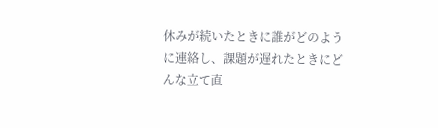休みが続いたときに誰がどのように連絡し、課題が遅れたときにどんな立て直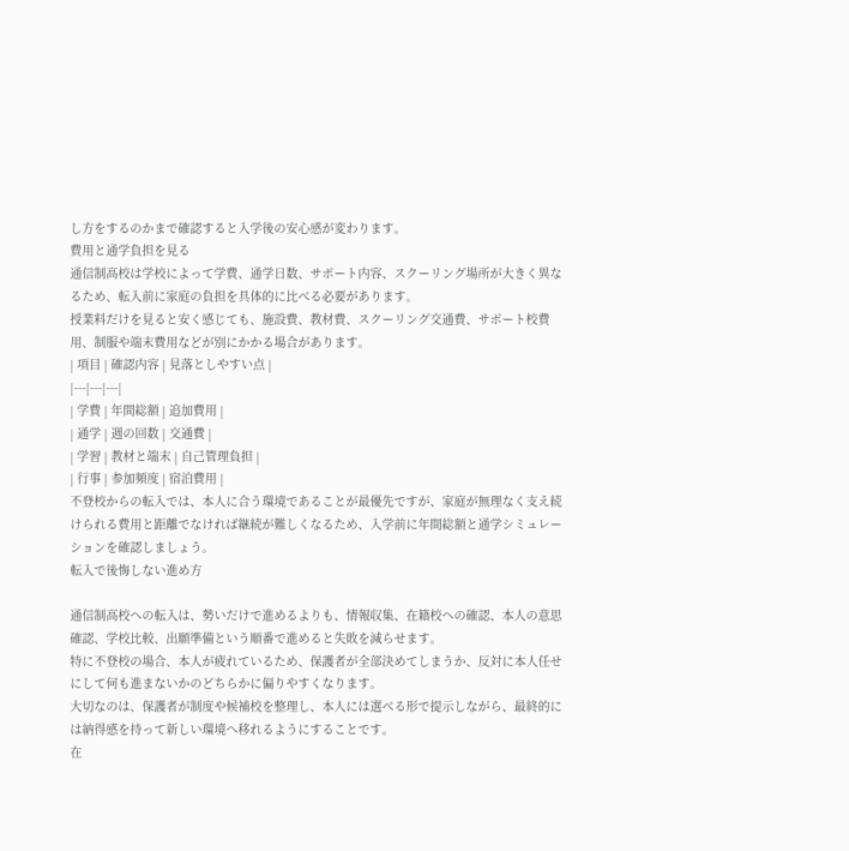し方をするのかまで確認すると入学後の安心感が変わります。
費用と通学負担を見る
通信制高校は学校によって学費、通学日数、サポート内容、スクーリング場所が大きく異なるため、転入前に家庭の負担を具体的に比べる必要があります。
授業料だけを見ると安く感じても、施設費、教材費、スクーリング交通費、サポート校費用、制服や端末費用などが別にかかる場合があります。
| 項目 | 確認内容 | 見落としやすい点 |
|---|---|---|
| 学費 | 年間総額 | 追加費用 |
| 通学 | 週の回数 | 交通費 |
| 学習 | 教材と端末 | 自己管理負担 |
| 行事 | 参加頻度 | 宿泊費用 |
不登校からの転入では、本人に合う環境であることが最優先ですが、家庭が無理なく支え続けられる費用と距離でなければ継続が難しくなるため、入学前に年間総額と通学シミュレーションを確認しましょう。
転入で後悔しない進め方

通信制高校への転入は、勢いだけで進めるよりも、情報収集、在籍校への確認、本人の意思確認、学校比較、出願準備という順番で進めると失敗を減らせます。
特に不登校の場合、本人が疲れているため、保護者が全部決めてしまうか、反対に本人任せにして何も進まないかのどちらかに偏りやすくなります。
大切なのは、保護者が制度や候補校を整理し、本人には選べる形で提示しながら、最終的には納得感を持って新しい環境へ移れるようにすることです。
在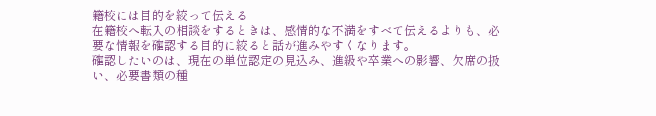籍校には目的を絞って伝える
在籍校へ転入の相談をするときは、感情的な不満をすべて伝えるよりも、必要な情報を確認する目的に絞ると話が進みやすくなります。
確認したいのは、現在の単位認定の見込み、進級や卒業への影響、欠席の扱い、必要書類の種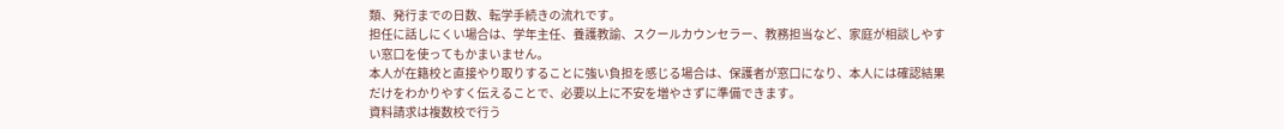類、発行までの日数、転学手続きの流れです。
担任に話しにくい場合は、学年主任、養護教諭、スクールカウンセラー、教務担当など、家庭が相談しやすい窓口を使ってもかまいません。
本人が在籍校と直接やり取りすることに強い負担を感じる場合は、保護者が窓口になり、本人には確認結果だけをわかりやすく伝えることで、必要以上に不安を増やさずに準備できます。
資料請求は複数校で行う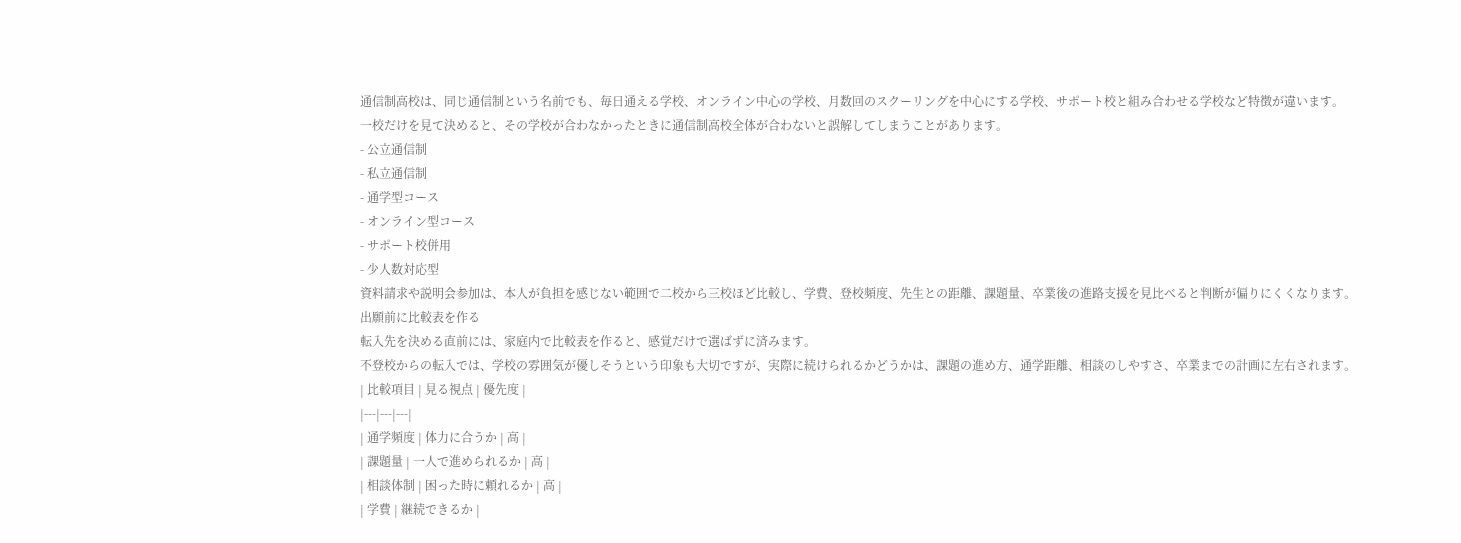通信制高校は、同じ通信制という名前でも、毎日通える学校、オンライン中心の学校、月数回のスクーリングを中心にする学校、サポート校と組み合わせる学校など特徴が違います。
一校だけを見て決めると、その学校が合わなかったときに通信制高校全体が合わないと誤解してしまうことがあります。
- 公立通信制
- 私立通信制
- 通学型コース
- オンライン型コース
- サポート校併用
- 少人数対応型
資料請求や説明会参加は、本人が負担を感じない範囲で二校から三校ほど比較し、学費、登校頻度、先生との距離、課題量、卒業後の進路支援を見比べると判断が偏りにくくなります。
出願前に比較表を作る
転入先を決める直前には、家庭内で比較表を作ると、感覚だけで選ばずに済みます。
不登校からの転入では、学校の雰囲気が優しそうという印象も大切ですが、実際に続けられるかどうかは、課題の進め方、通学距離、相談のしやすさ、卒業までの計画に左右されます。
| 比較項目 | 見る視点 | 優先度 |
|---|---|---|
| 通学頻度 | 体力に合うか | 高 |
| 課題量 | 一人で進められるか | 高 |
| 相談体制 | 困った時に頼れるか | 高 |
| 学費 | 継続できるか |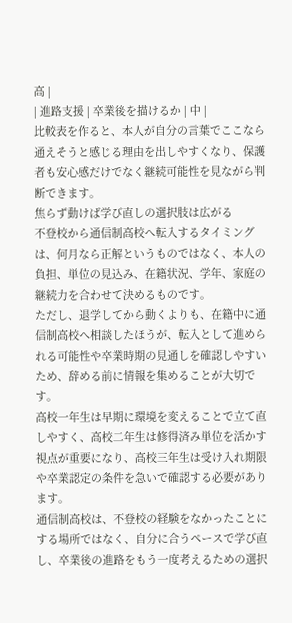高 |
| 進路支援 | 卒業後を描けるか | 中 |
比較表を作ると、本人が自分の言葉でここなら通えそうと感じる理由を出しやすくなり、保護者も安心感だけでなく継続可能性を見ながら判断できます。
焦らず動けば学び直しの選択肢は広がる
不登校から通信制高校へ転入するタイミングは、何月なら正解というものではなく、本人の負担、単位の見込み、在籍状況、学年、家庭の継続力を合わせて決めるものです。
ただし、退学してから動くよりも、在籍中に通信制高校へ相談したほうが、転入として進められる可能性や卒業時期の見通しを確認しやすいため、辞める前に情報を集めることが大切です。
高校一年生は早期に環境を変えることで立て直しやすく、高校二年生は修得済み単位を活かす視点が重要になり、高校三年生は受け入れ期限や卒業認定の条件を急いで確認する必要があります。
通信制高校は、不登校の経験をなかったことにする場所ではなく、自分に合うペースで学び直し、卒業後の進路をもう一度考えるための選択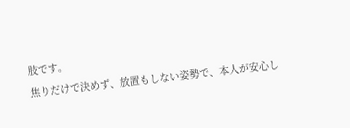肢です。
焦りだけで決めず、放置もしない姿勢で、本人が安心し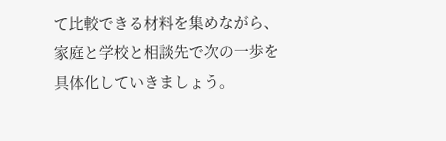て比較できる材料を集めながら、家庭と学校と相談先で次の一歩を具体化していきましょう。